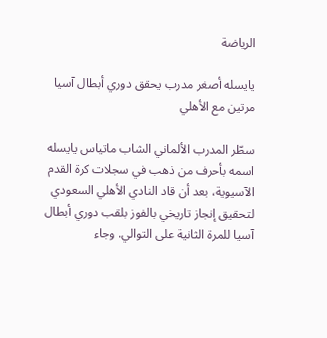الرياضة

يايسله أصغر مدرب يحقق دوري أبطال آسيا مرتين مع الأهلي

سطّر المدرب الألماني الشاب ماتياس يايسله اسمه بأحرف من ذهب في سجلات كرة القدم الآسيوية، بعد أن قاد النادي الأهلي السعودي لتحقيق إنجاز تاريخي بالفوز بلقب دوري أبطال آسيا للمرة الثانية على التوالي. وجاء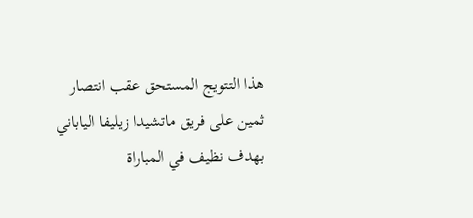هذا التتويج المستحق عقب انتصار ثمين على فريق ماتشيدا زيليفا الياباني بهدف نظيف في المباراة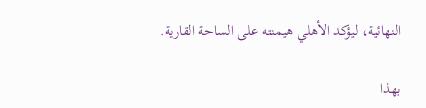النهائية، ليؤكد الأهلي هيمنته على الساحة القارية.

بهذا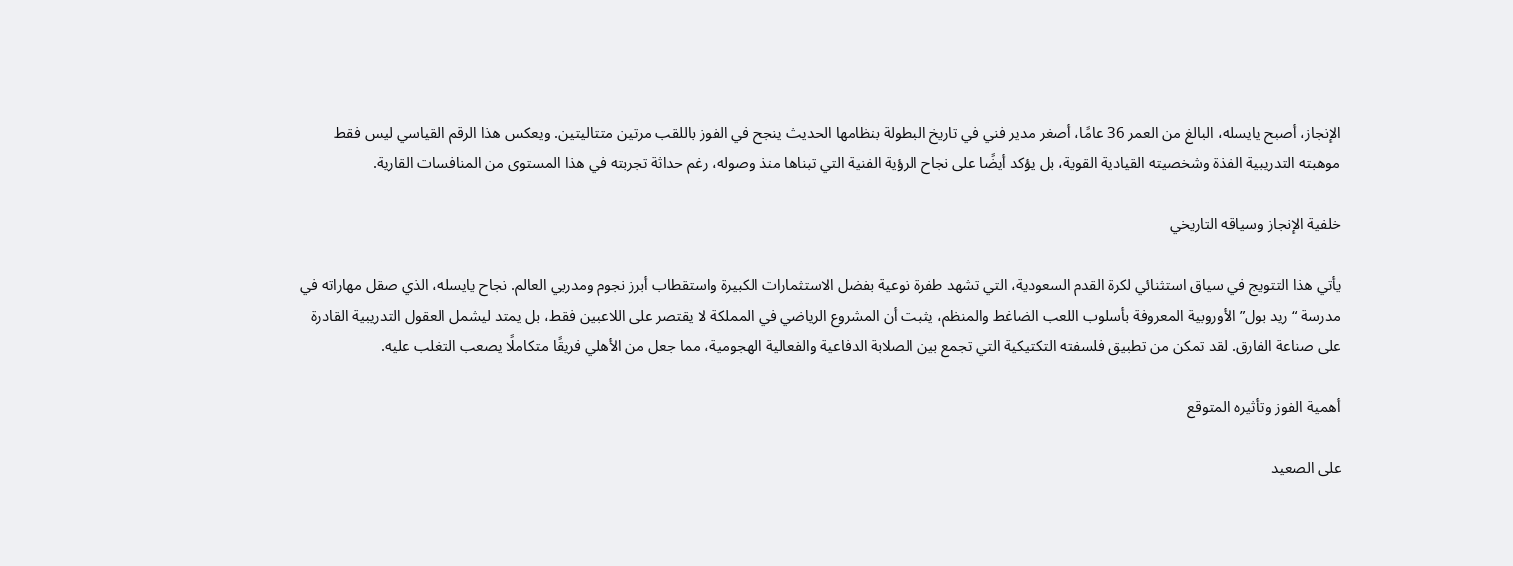الإنجاز، أصبح يايسله، البالغ من العمر 36 عامًا، أصغر مدير فني في تاريخ البطولة بنظامها الحديث ينجح في الفوز باللقب مرتين متتاليتين. ويعكس هذا الرقم القياسي ليس فقط موهبته التدريبية الفذة وشخصيته القيادية القوية، بل يؤكد أيضًا على نجاح الرؤية الفنية التي تبناها منذ وصوله، رغم حداثة تجربته في هذا المستوى من المنافسات القارية.

خلفية الإنجاز وسياقه التاريخي

يأتي هذا التتويج في سياق استثنائي لكرة القدم السعودية، التي تشهد طفرة نوعية بفضل الاستثمارات الكبيرة واستقطاب أبرز نجوم ومدربي العالم. نجاح يايسله، الذي صقل مهاراته في مدرسة “ريد بول” الأوروبية المعروفة بأسلوب اللعب الضاغط والمنظم، يثبت أن المشروع الرياضي في المملكة لا يقتصر على اللاعبين فقط، بل يمتد ليشمل العقول التدريبية القادرة على صناعة الفارق. لقد تمكن من تطبيق فلسفته التكتيكية التي تجمع بين الصلابة الدفاعية والفعالية الهجومية، مما جعل من الأهلي فريقًا متكاملًا يصعب التغلب عليه.

أهمية الفوز وتأثيره المتوقع

على الصعيد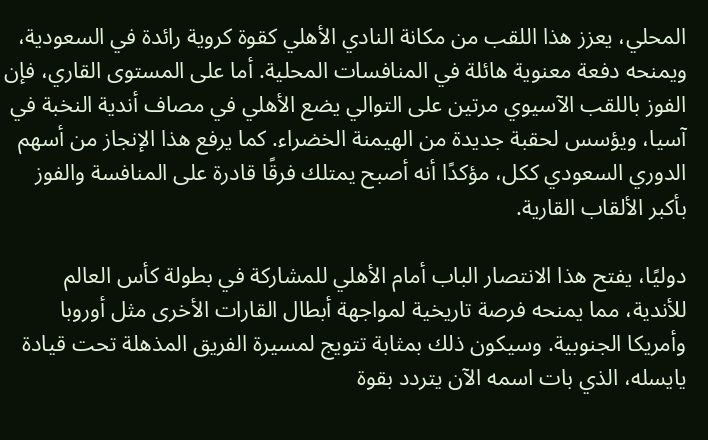المحلي، يعزز هذا اللقب من مكانة النادي الأهلي كقوة كروية رائدة في السعودية، ويمنحه دفعة معنوية هائلة في المنافسات المحلية. أما على المستوى القاري، فإن الفوز باللقب الآسيوي مرتين على التوالي يضع الأهلي في مصاف أندية النخبة في آسيا، ويؤسس لحقبة جديدة من الهيمنة الخضراء. كما يرفع هذا الإنجاز من أسهم الدوري السعودي ككل، مؤكدًا أنه أصبح يمتلك فرقًا قادرة على المنافسة والفوز بأكبر الألقاب القارية.

دوليًا، يفتح هذا الانتصار الباب أمام الأهلي للمشاركة في بطولة كأس العالم للأندية، مما يمنحه فرصة تاريخية لمواجهة أبطال القارات الأخرى مثل أوروبا وأمريكا الجنوبية. وسيكون ذلك بمثابة تتويج لمسيرة الفريق المذهلة تحت قيادة يايسله، الذي بات اسمه الآن يتردد بقوة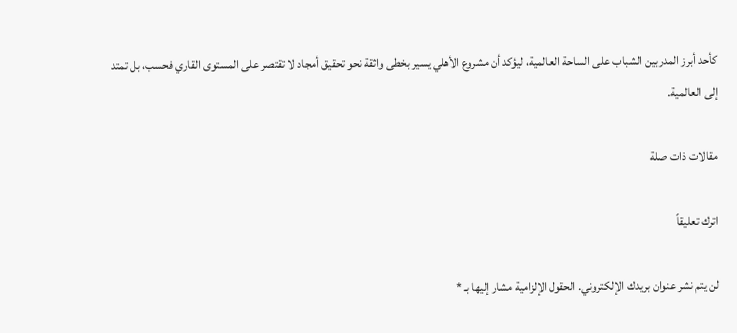كأحد أبرز المدربين الشباب على الساحة العالمية، ليؤكد أن مشروع الأهلي يسير بخطى واثقة نحو تحقيق أمجاد لا تقتصر على المستوى القاري فحسب، بل تمتد إلى العالمية.

مقالات ذات صلة

اترك تعليقاً

لن يتم نشر عنوان بريدك الإلكتروني. الحقول الإلزامية مشار إليها بـ *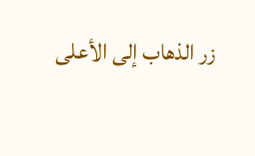زر الذهاب إلى الأعلى